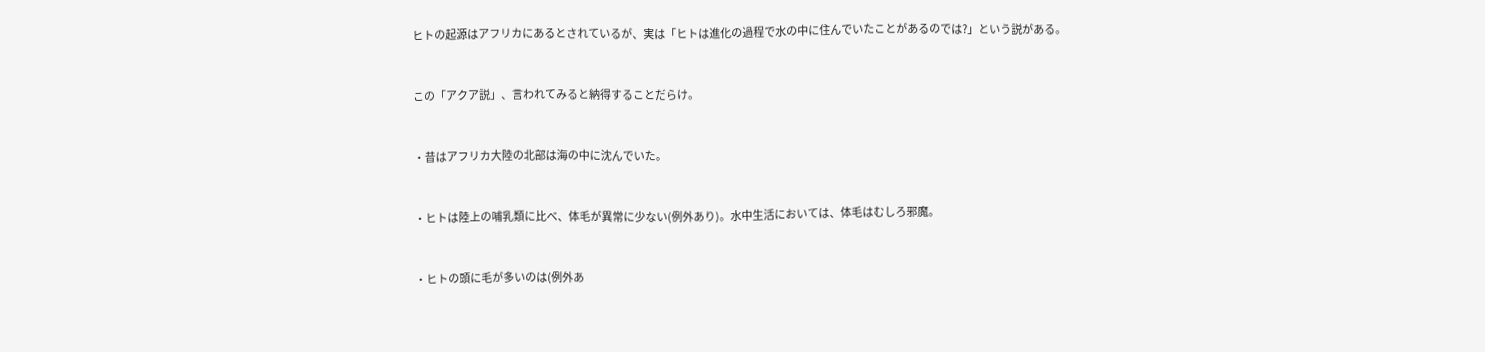ヒトの起源はアフリカにあるとされているが、実は「ヒトは進化の過程で水の中に住んでいたことがあるのでは?」という説がある。


この「アクア説」、言われてみると納得することだらけ。


・昔はアフリカ大陸の北部は海の中に沈んでいた。


・ヒトは陸上の哺乳類に比べ、体毛が異常に少ない(例外あり)。水中生活においては、体毛はむしろ邪魔。


・ヒトの頭に毛が多いのは(例外あ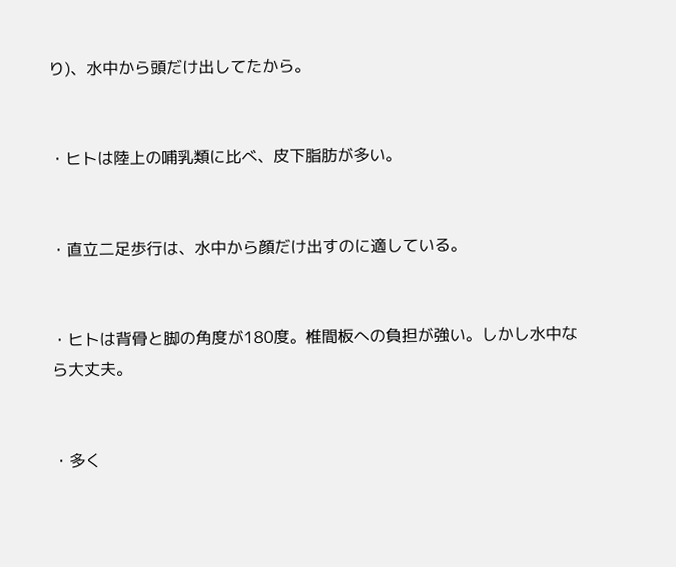り)、水中から頭だけ出してたから。


・ヒトは陸上の哺乳類に比べ、皮下脂肪が多い。


・直立二足歩行は、水中から顔だけ出すのに適している。


・ヒトは背骨と脚の角度が180度。椎間板への負担が強い。しかし水中なら大丈夫。


・多く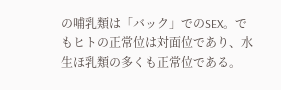の哺乳類は「バック」でのSEX。でもヒトの正常位は対面位であり、水生ほ乳類の多くも正常位である。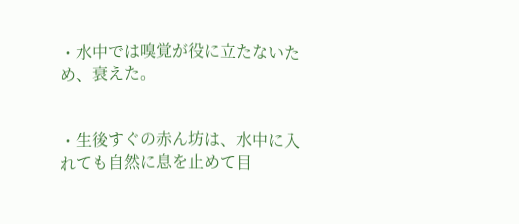・水中では嗅覚が役に立たないため、衰えた。


・生後すぐの赤ん坊は、水中に入れても自然に息を止めて目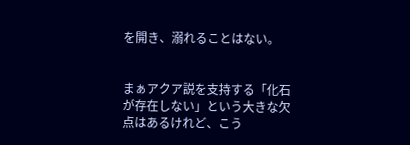を開き、溺れることはない。


まぁアクア説を支持する「化石が存在しない」という大きな欠点はあるけれど、こう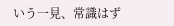いう一見、常識はず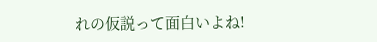れの仮説って面白いよね!